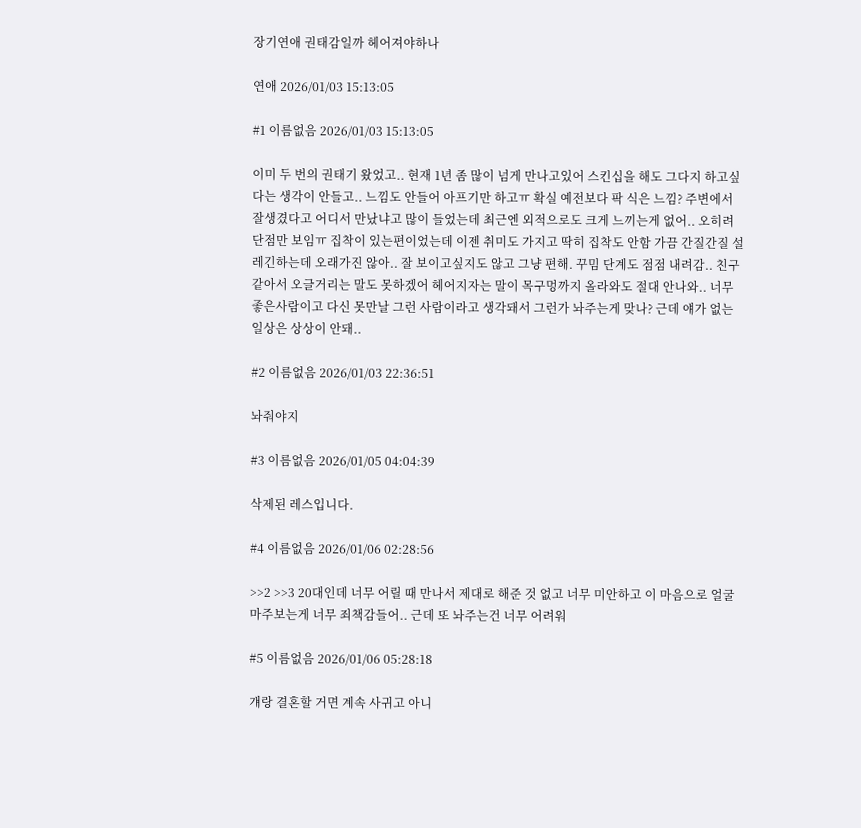장기연애 권태감일까 헤어져야하나

연애 2026/01/03 15:13:05

#1 이름없음 2026/01/03 15:13:05

이미 두 번의 권태기 왔었고.. 현재 1년 좀 많이 넘게 만나고있어 스킨십을 해도 그다지 하고싶다는 생각이 안들고.. 느낌도 안들어 아프기만 하고ㅠ 확실 예전보다 팍 식은 느낌? 주변에서 잘생겼다고 어디서 만났냐고 많이 들었는데 최근엔 외적으로도 크게 느끼는게 없어.. 오히려 단점만 보임ㅠ 집착이 있는편이었는데 이젠 취미도 가지고 딱히 집착도 안함 가끔 간질간질 설레긴하는데 오래가진 않아.. 잘 보이고싶지도 않고 그냥 편해. 꾸밈 단계도 점점 내려감.. 친구같아서 오글거리는 말도 못하겠어 헤어지자는 말이 목구멍까지 올라와도 절대 안나와.. 너무 좋은사람이고 다신 못만날 그런 사람이라고 생각돼서 그런가 놔주는게 맞나? 근데 얘가 없는 일상은 상상이 안돼..

#2 이름없음 2026/01/03 22:36:51

놔줘야지

#3 이름없음 2026/01/05 04:04:39

삭제된 레스입니다.

#4 이름없음 2026/01/06 02:28:56

>>2 >>3 20대인데 너무 어릴 때 만나서 제대로 해준 것 없고 너무 미안하고 이 마음으로 얼굴 마주보는게 너무 죄책감들어.. 근데 또 놔주는건 너무 어려워

#5 이름없음 2026/01/06 05:28:18

걔랑 결혼할 거면 계속 사귀고 아니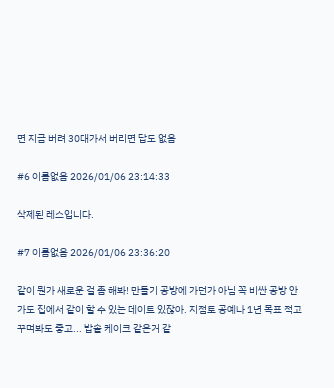면 지금 버려 30대가서 버리면 답도 없음

#6 이름없음 2026/01/06 23:14:33

삭제된 레스입니다.

#7 이름없음 2026/01/06 23:36:20

같이 뭔가 새로운 걸 좀 해봐! 만들기 공방에 가던가 아님 꼭 비싼 공방 안 가도 집에서 같이 할 수 있는 데이트 있잖아. 지점토 공예나 1년 목표 적고 꾸며봐도 좋고... 밥솥 케이크 같은거 같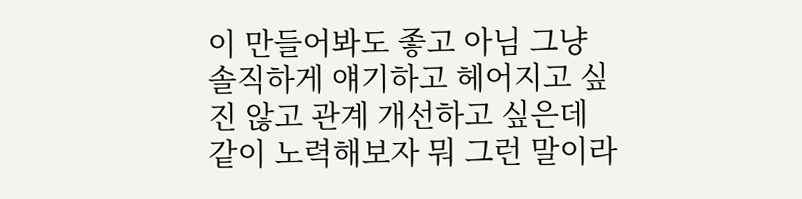이 만들어봐도 좋고 아님 그냥 솔직하게 얘기하고 헤어지고 싶진 않고 관계 개선하고 싶은데 같이 노력해보자 뭐 그런 말이라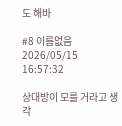도 해바

#8 이름없음 2026/05/15 16:57:32

상대방이 모를 거라고 생각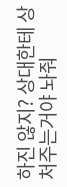하진 않지? 상대한테 상처주는거야 놔줘